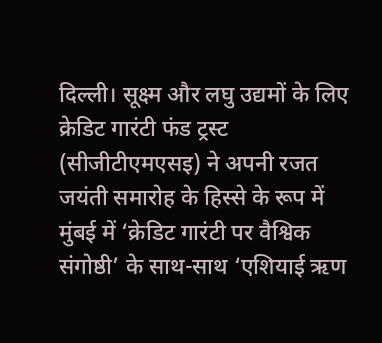दिल्ली। सूक्ष्म और लघु उद्यमों के लिए क्रेडिट गारंटी फंड ट्रस्ट (सीजीटीएमएसइ) ने अपनी रजत जयंती समारोह के हिस्से के रूप में मुंबई में ‘क्रेडिट गारंटी पर वैश्विक संगोष्ठी’ के साथ-साथ ‘एशियाई ऋण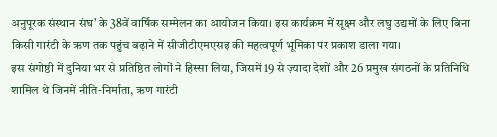अनुपूरक संस्थान संघ’ के 38वें वार्षिक सम्मेलन का आयोजन किया। इस कार्यक्रम में सूक्ष्म और लघु उद्यमों के लिए बिना किसी गारंटी के ऋण तक पहुंच बढ़ाने में सीजीटीएमएसइ की महत्वपूर्ण भूमिका पर प्रकाश डाला गया।
इस संगोष्ठी में दुनिया भर से प्रतिष्ठित लोगों ने हिस्सा लिया, जिसमें 19 से ज़्यादा देशों और 26 प्रमुख संगठनों के प्रतिनिधि शामिल थे जिनमें नीति-निर्माता, ऋण गारंटी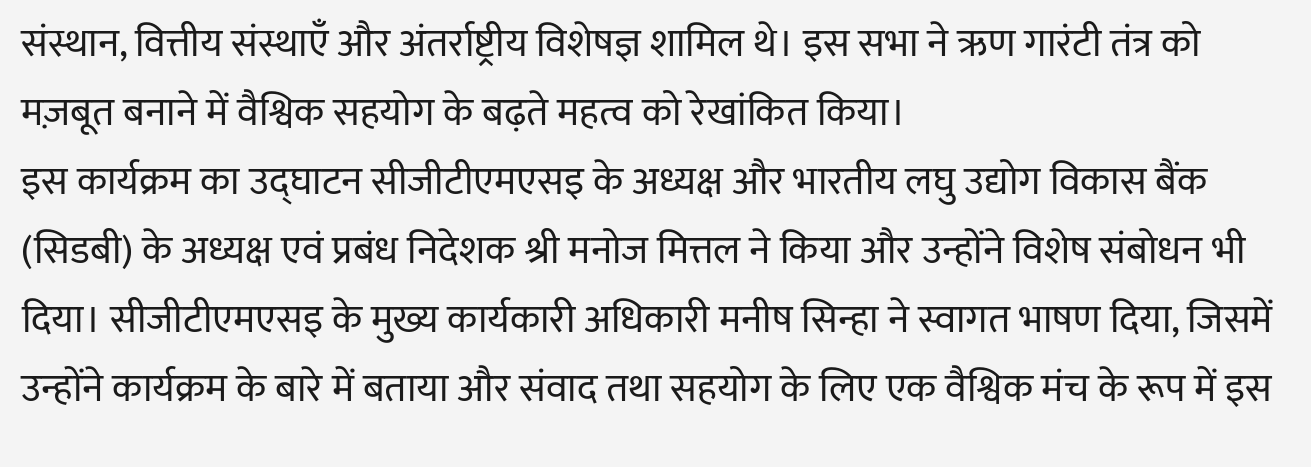संस्थान, वित्तीय संस्थाएँ और अंतर्राष्ट्रीय विशेषज्ञ शामिल थे। इस सभा ने ऋण गारंटी तंत्र को मज़बूत बनाने में वैश्विक सहयोग के बढ़ते महत्व को रेखांकित किया।
इस कार्यक्रम का उद्घाटन सीजीटीएमएसइ के अध्यक्ष और भारतीय लघु उद्योग विकास बैंक (सिडबी) के अध्यक्ष एवं प्रबंध निदेशक श्री मनोज मित्तल ने किया और उन्होंने विशेष संबोधन भी दिया। सीजीटीएमएसइ के मुख्य कार्यकारी अधिकारी मनीष सिन्हा ने स्वागत भाषण दिया, जिसमें उन्होंने कार्यक्रम के बारे में बताया और संवाद तथा सहयोग के लिए एक वैश्विक मंच के रूप में इस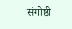संगोष्ठी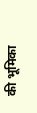की भूमिका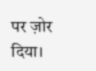पर ज़ोर दिया।